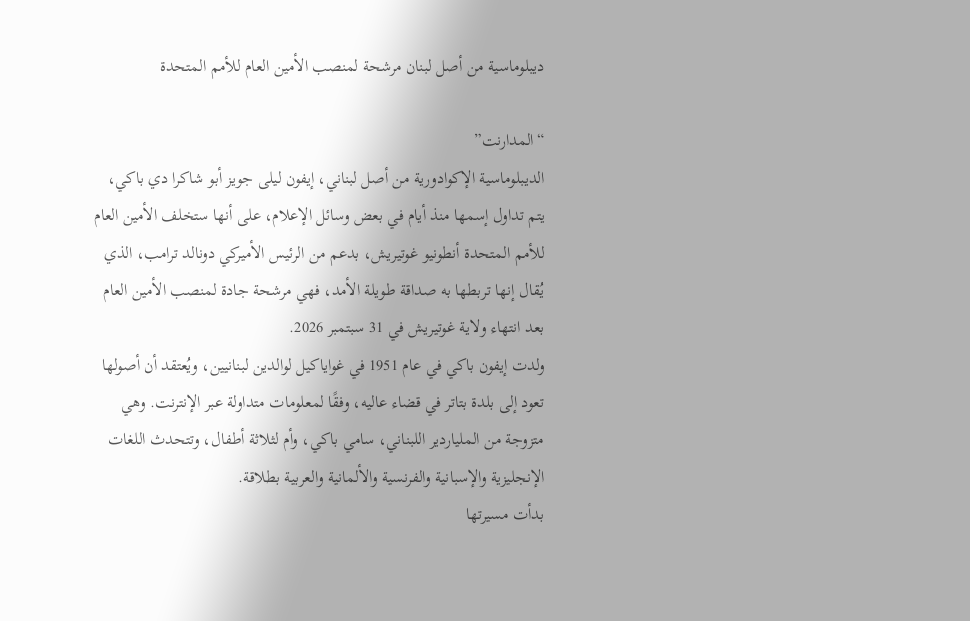ديبلوماسية من أصل لبنان مرشحة لمنصب الأمين العام للأمم المتحدة

“المدارنت”
الديبلوماسية الإكوادورية من أصل لبناني، إيفون ليلى جويز أبو شاكرا دي باكي، يتم تداول إسمها منذ أيام في بعض وسائل الإعلام، على أنها ستخلف الأمين العام للأمم المتحدة أنطونيو غوتيريش، بدعم من الرئيس الأميركي دونالد ترامب، الذي يُقال إنها تربطها به صداقة طويلة الأمد، فهي مرشحة جادة لمنصب الأمين العام بعد انتهاء ولاية غوتيريش في 31 سبتمبر 2026.
ولدت إيفون باكي في عام 1951 في غواياكيل لوالدين لبنانيين، ويُعتقد أن أصولها تعود إلى بلدة بتاتر في قضاء عاليه، وفقًا لمعلومات متداولة عبر الإنترنت. وهي متزوجة من الملياردير اللبناني، سامي باكي، وأم لثلاثة أطفال، وتتحدث اللغات الإنجليزية والإسبانية والفرنسية والألمانية والعربية بطلاقة.
بدأت مسيرتها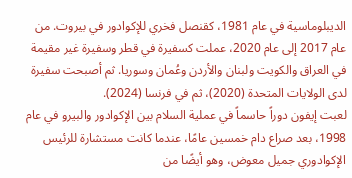الديبلوماسية في عام 1981، كقنصل فخري للإكوادور في بيروت. من عام 2017 إلى عام 2020، عملت كسفيرة في قطر وسفيرة غير مقيمة في العراق والكويت ولبنان والأردن وعُمان وسوريا. ثم أصبحت سفيرة لدى الولايات المتحدة (2020)، ثم في فرنسا (2024).
لعبت إيفون دوراً حاسماً في عملية السلام بين الإكوادور والبيرو في عام 1998، بعد صراع دام خمسين عامًا، عندما كانت مستشارة للرئيس الإكوادوري جميل معوض، وهو أيضًا من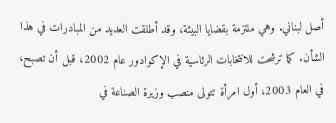أصل لبناني. وهي ملتزمة بقضايا البيئة، وقد أطلقت العديد من المبادرات في هذا الشأن. كما ترشحت للانتخابات الرئاسية في الإكوادور عام 2002، قبل أن تصبح، في العام 2003، أول امرأة تتولى منصب وزيرة الصناعة في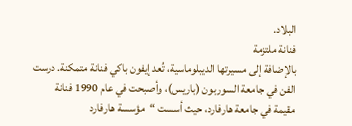البلاد.
فنانة ملتزمة
بالإضافة إلى مسيرتها الديبلوماسية، تُعد إيفون باكي فنانة متمكنة. درست الفن في جامعة السوربون (باريس)، وأصبحت في عام 1990 فنانة مقيمة في جامعة هارفارد، حيث أسست “مؤسسة هارفارد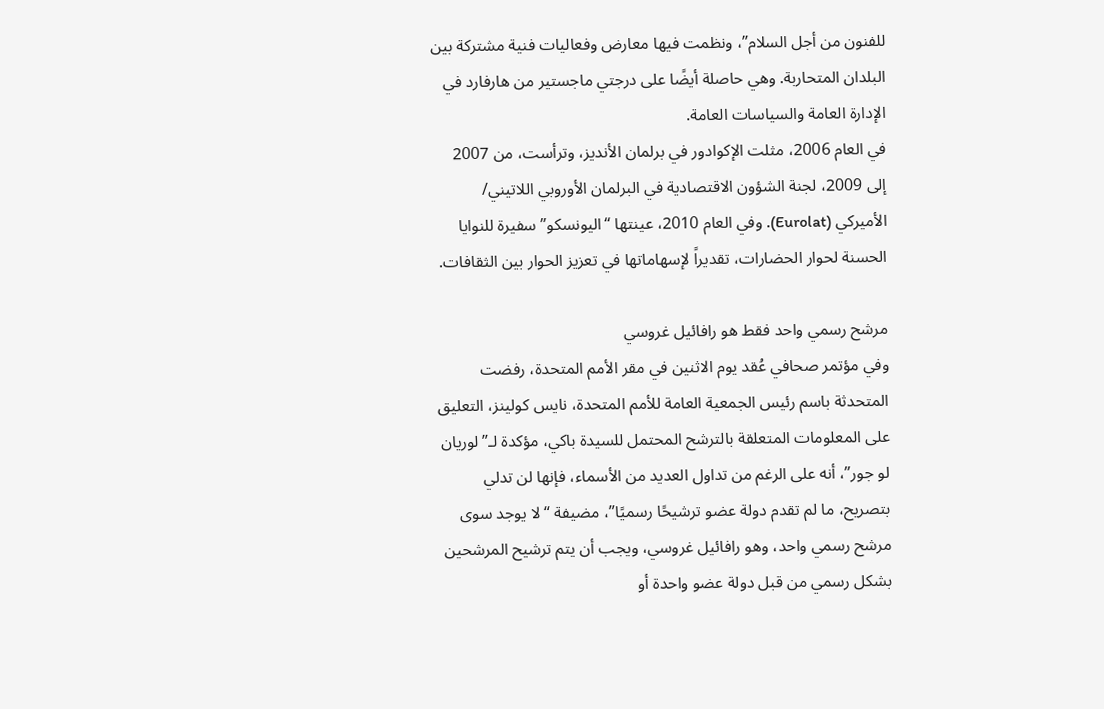للفنون من أجل السلام”، ونظمت فيها معارض وفعاليات فنية مشتركة بين البلدان المتحاربة. وهي حاصلة أيضًا على درجتي ماجستير من هارفارد في الإدارة العامة والسياسات العامة.
في العام 2006، مثلت الإكوادور في برلمان الأنديز، وترأست، من 2007 إلى 2009، لجنة الشؤون الاقتصادية في البرلمان الأوروبي اللاتيني/ الأميركي (Eurolat). وفي العام 2010، عينتها “اليونسكو” سفيرة للنوايا الحسنة لحوار الحضارات، تقديراً لإسهاماتها في تعزيز الحوار بين الثقافات.

مرشح رسمي واحد فقط هو رافائيل غروسي
وفي مؤتمر صحافي عُقد يوم الاثنين في مقر الأمم المتحدة، رفضت المتحدثة باسم رئيس الجمعية العامة للأمم المتحدة، نايس كولينز، التعليق على المعلومات المتعلقة بالترشح المحتمل للسيدة باكي، مؤكدة لـ”لوريان لو جور”، أنه على الرغم من تداول العديد من الأسماء، فإنها لن تدلي بتصريح، ما لم تقدم دولة عضو ترشيحًا رسميًا”، مضيفة “لا يوجد سوى مرشح رسمي واحد، وهو رافائيل غروسي، ويجب أن يتم ترشيح المرشحين بشكل رسمي من قبل دولة عضو واحدة أو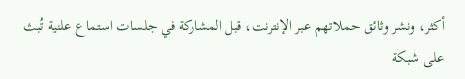أكثر، ونشر وثائق حملاتهم عبر الإنترنت، قبل المشاركة في جلسات استماع علنية تُبث على شبكة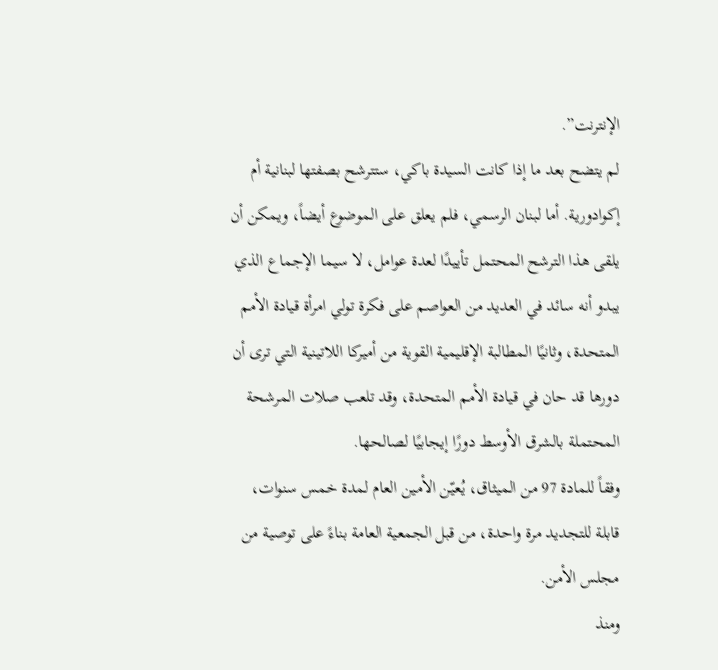الإنترنت”.
لم يتضح بعد ما إذا كانت السيدة باكي، ستترشح بصفتها لبنانية أم إكوادورية. أما لبنان الرسمي، فلم يعلق على الموضوع أيضاً، ويمكن أن يلقى هذا الترشح المحتمل تأييدًا لعدة عوامل، لا سيما الإجماع الذي يبدو أنه سائد في العديد من العواصم على فكرة تولي امرأة قيادة الأمم المتحدة، وثانيًا المطالبة الإقليمية القوية من أميركا اللاتينية التي ترى أن دورها قد حان في قيادة الأمم المتحدة، وقد تلعب صلات المرشحة المحتملة بالشرق الأوسط دورًا إيجابيًا لصالحها.
وفقاً للمادة 97 من الميثاق، يُعيّن الأمين العام لمدة خمس سنوات، قابلة للتجديد مرة واحدة، من قبل الجمعية العامة بناءً على توصية من مجلس الأمن.
ومنذ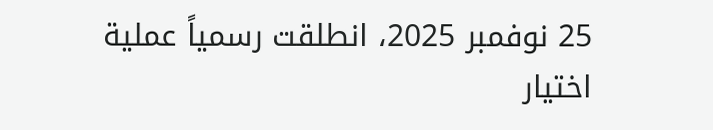25 نوفمبر 2025، انطلقت رسمياً عملية اختيار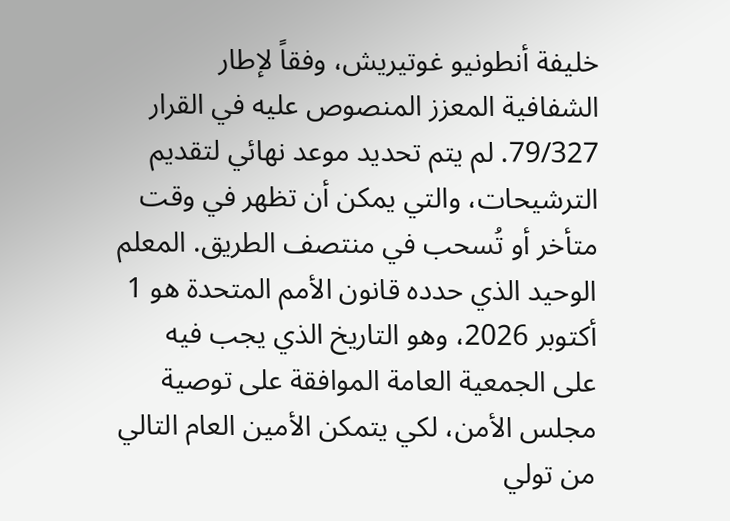خليفة أنطونيو غوتيريش، وفقاً لإطار الشفافية المعزز المنصوص عليه في القرار 79/327. لم يتم تحديد موعد نهائي لتقديم الترشيحات، والتي يمكن أن تظهر في وقت متأخر أو تُسحب في منتصف الطريق. المعلم الوحيد الذي حدده قانون الأمم المتحدة هو 1 أكتوبر 2026، وهو التاريخ الذي يجب فيه على الجمعية العامة الموافقة على توصية مجلس الأمن، لكي يتمكن الأمين العام التالي من تولي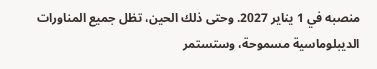منصبه في 1 يناير 2027. وحتى ذلك الحين، تظل جميع المناورات الديبلوماسية مسموحة، وستستمر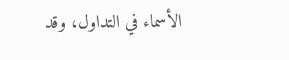الأسماء في التداول، وقد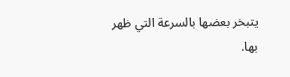يتبخر بعضها بالسرعة التي ظهر بها.